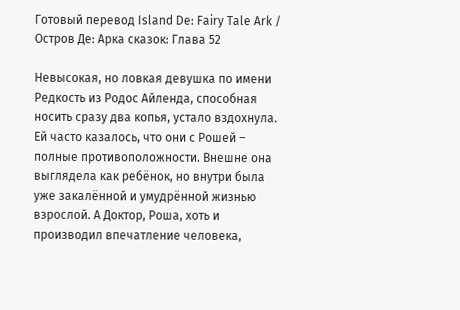Готовый перевод Island De: Fairy Tale Ark / Остров Де: Арка сказок: Глава 52

Невысокая, но ловкая девушка по имени Редкость из Родос Айленда, способная носить сразу два копья, устало вздохнула. Ей часто казалось, что они с Рошей – полные противоположности. Внешне она выглядела как ребёнок, но внутри была уже закалённой и умудрённой жизнью взрослой. А Доктор, Роша, хоть и производил впечатление человека,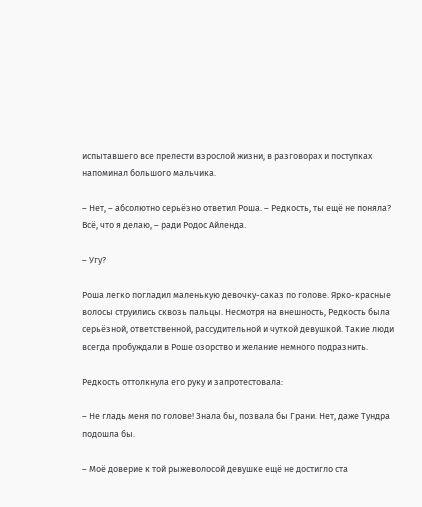испытавшего все прелести взрослой жизни, в разговорах и поступках напоминал большого мальчика.

– Нет, – абсолютно серьёзно ответил Роша. – Редкость, ты ещё не поняла? Всё, что я делаю, – ради Родос Айленда.

– Угу?

Роша легко погладил маленькую девочку-саказ по голове. Ярко-красные волосы струились сквозь пальцы. Несмотря на внешность, Редкость была серьёзной, ответственной, рассудительной и чуткой девушкой. Такие люди всегда пробуждали в Роше озорство и желание немного подразнить.

Редкость оттолкнула его руку и запротестовала:

– Не гладь меня по голове! Знала бы, позвала бы Грани. Нет, даже Тундра подошла бы.

– Моё доверие к той рыжеволосой девушке ещё не достигло ста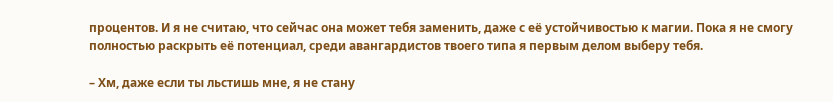процентов. И я не считаю, что сейчас она может тебя заменить, даже с её устойчивостью к магии. Пока я не смогу полностью раскрыть её потенциал, среди авангардистов твоего типа я первым делом выберу тебя.

– Хм, даже если ты льстишь мне, я не стану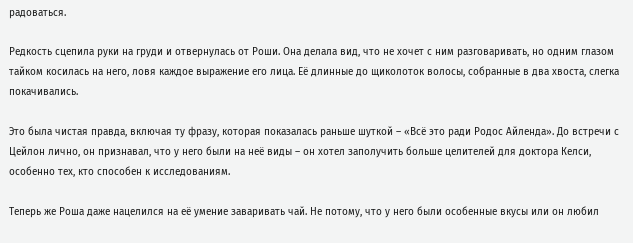радоваться.

Редкость сцепила руки на груди и отвернулась от Роши. Она делала вид, что не хочет с ним разговаривать, но одним глазом тайком косилась на него, ловя каждое выражение его лица. Её длинные до щиколоток волосы, собранные в два хвоста, слегка покачивались.

Это была чистая правда, включая ту фразу, которая показалась раньше шуткой – «Всё это ради Родос Айленда». До встречи с Цейлон лично, он признавал, что у него были на неё виды – он хотел заполучить больше целителей для доктора Келси, особенно тех, кто способен к исследованиям.

Теперь же Роша даже нацелился на её умение заваривать чай. Не потому, что у него были особенные вкусы или он любил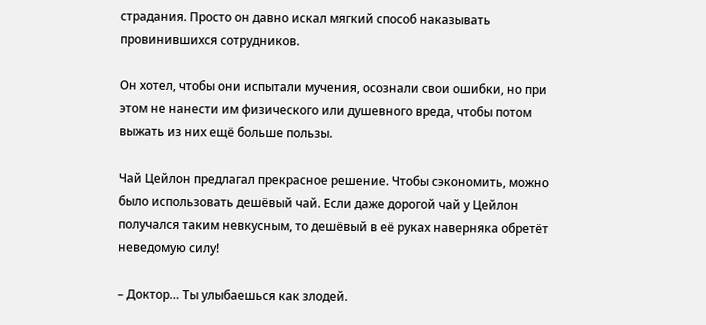страдания. Просто он давно искал мягкий способ наказывать провинившихся сотрудников.

Он хотел, чтобы они испытали мучения, осознали свои ошибки, но при этом не нанести им физического или душевного вреда, чтобы потом выжать из них ещё больше пользы.

Чай Цейлон предлагал прекрасное решение. Чтобы сэкономить, можно было использовать дешёвый чай. Если даже дорогой чай у Цейлон получался таким невкусным, то дешёвый в её руках наверняка обретёт неведомую силу!

– Доктор… Ты улыбаешься как злодей.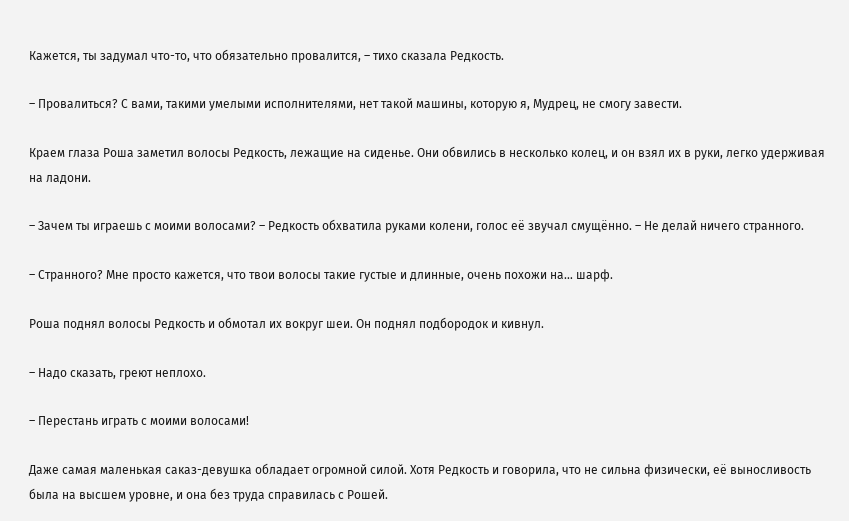Кажется, ты задумал что-то, что обязательно провалится, – тихо сказала Редкость.

– Провалиться? С вами, такими умелыми исполнителями, нет такой машины, которую я, Мудрец, не смогу завести.

Краем глаза Роша заметил волосы Редкость, лежащие на сиденье. Они обвились в несколько колец, и он взял их в руки, легко удерживая на ладони.

– Зачем ты играешь с моими волосами? – Редкость обхватила руками колени, голос её звучал смущённо. – Не делай ничего странного.

– Странного? Мне просто кажется, что твои волосы такие густые и длинные, очень похожи на… шарф.

Роша поднял волосы Редкость и обмотал их вокруг шеи. Он поднял подбородок и кивнул.

– Надо сказать, греют неплохо.

– Перестань играть с моими волосами!

Даже самая маленькая саказ-девушка обладает огромной силой. Хотя Редкость и говорила, что не сильна физически, её выносливость была на высшем уровне, и она без труда справилась с Рошей.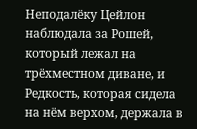Неподалёку Цейлон наблюдала за Рошей, который лежал на трёхместном диване, и Редкость, которая сидела на нём верхом, держала в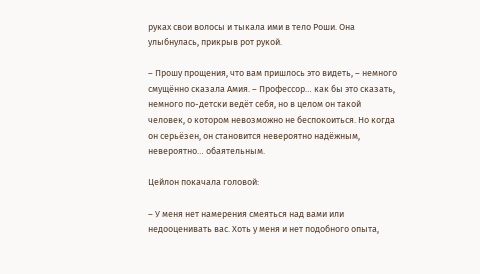руках свои волосы и тыкала ими в тело Роши. Она улыбнулась, прикрыв рот рукой.

– Прошу прощения, что вам пришлось это видеть, – немного смущённо сказала Амия. – Профессор… как бы это сказать, немного по-детски ведёт себя, но в целом он такой человек, о котором невозможно не беспокоиться. Но когда он серьёзен, он становится невероятно надёжным, невероятно… обаятельным.

Цейлон покачала головой:

– У меня нет намерения смеяться над вами или недооценивать вас. Хоть у меня и нет подобного опыта,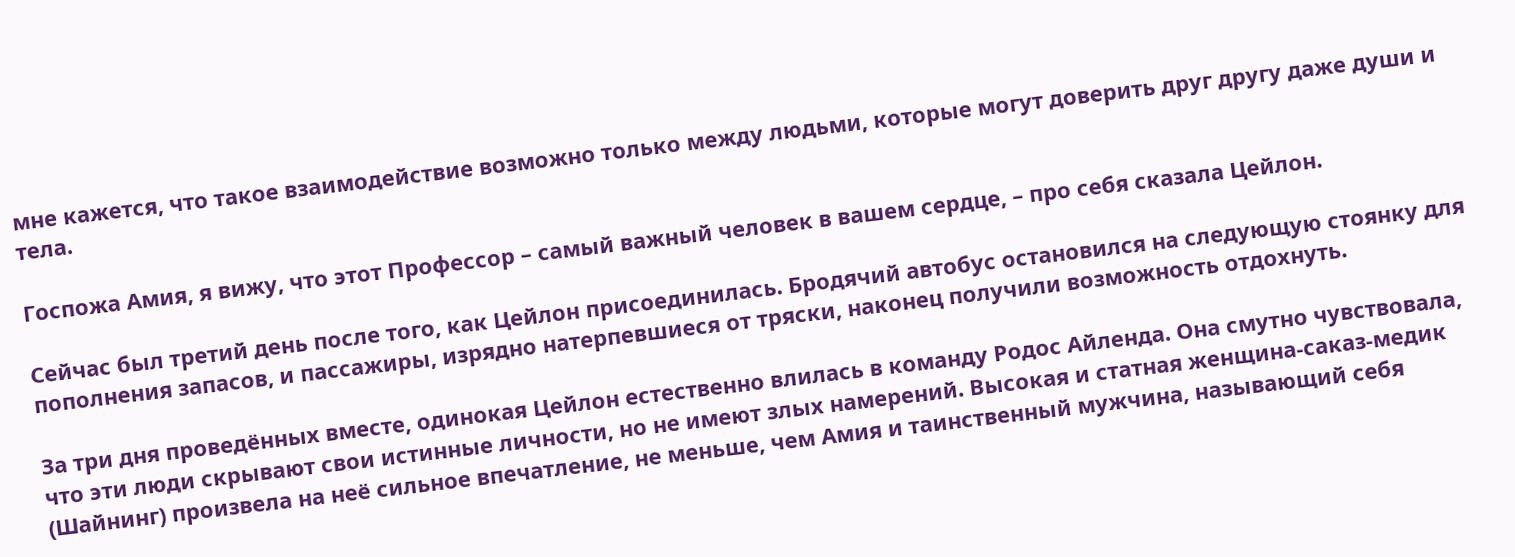мне кажется, что такое взаимодействие возможно только между людьми, которые могут доверить друг другу даже души и тела.

Госпожа Амия, я вижу, что этот Профессор – самый важный человек в вашем сердце, – про себя сказала Цейлон.

Сейчас был третий день после того, как Цейлон присоединилась. Бродячий автобус остановился на следующую стоянку для пополнения запасов, и пассажиры, изрядно натерпевшиеся от тряски, наконец получили возможность отдохнуть.

За три дня проведённых вместе, одинокая Цейлон естественно влилась в команду Родос Айленда. Она смутно чувствовала, что эти люди скрывают свои истинные личности, но не имеют злых намерений. Высокая и статная женщина-саказ-медик (Шайнинг) произвела на неё сильное впечатление, не меньше, чем Амия и таинственный мужчина, называющий себя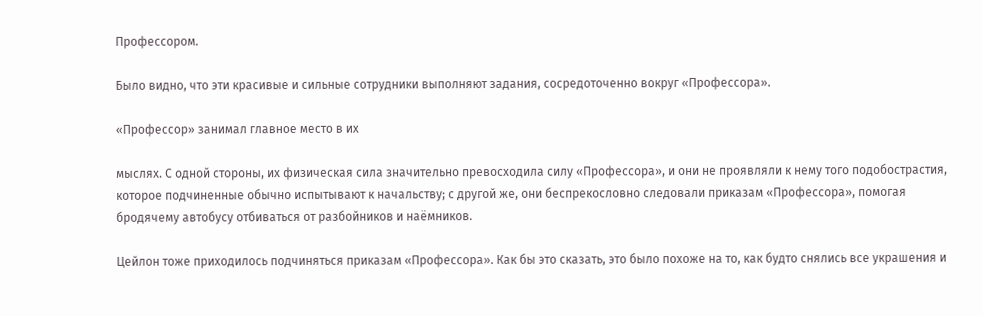Профессором.

Было видно, что эти красивые и сильные сотрудники выполняют задания, сосредоточенно вокруг «Профессора».

«Профессор» занимал главное место в их

мыслях. С одной стороны, их физическая сила значительно превосходила силу «Профессора», и они не проявляли к нему того подобострастия, которое подчиненные обычно испытывают к начальству; с другой же, они беспрекословно следовали приказам «Профессора», помогая бродячему автобусу отбиваться от разбойников и наёмников.

Цейлон тоже приходилось подчиняться приказам «Профессора». Как бы это сказать, это было похоже на то, как будто снялись все украшения и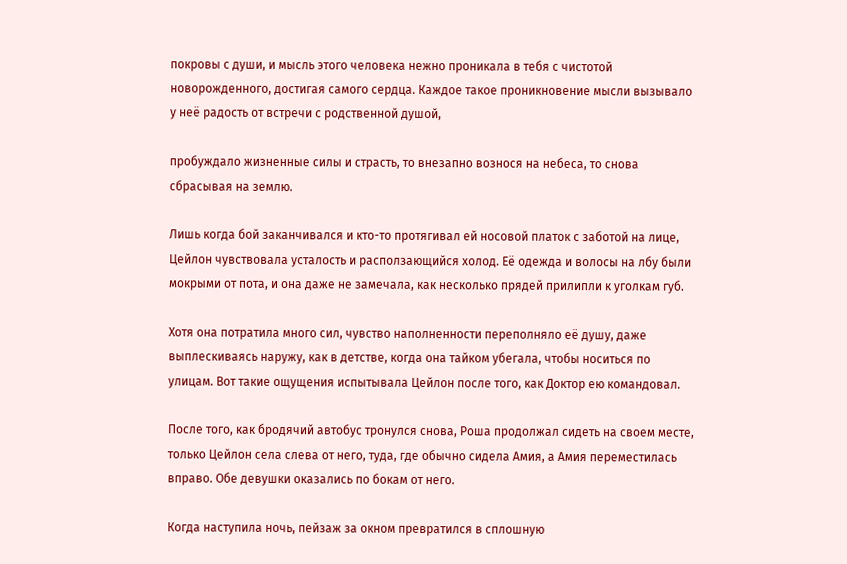покровы с души, и мысль этого человека нежно проникала в тебя с чистотой новорожденного, достигая самого сердца. Каждое такое проникновение мысли вызывало у неё радость от встречи с родственной душой,

пробуждало жизненные силы и страсть, то внезапно вознося на небеса, то снова сбрасывая на землю.

Лишь когда бой заканчивался и кто-то протягивал ей носовой платок с заботой на лице, Цейлон чувствовала усталость и расползающийся холод. Её одежда и волосы на лбу были мокрыми от пота, и она даже не замечала, как несколько прядей прилипли к уголкам губ.

Хотя она потратила много сил, чувство наполненности переполняло её душу, даже выплескиваясь наружу, как в детстве, когда она тайком убегала, чтобы носиться по улицам. Вот такие ощущения испытывала Цейлон после того, как Доктор ею командовал.

После того, как бродячий автобус тронулся снова, Роша продолжал сидеть на своем месте, только Цейлон села слева от него, туда, где обычно сидела Амия, а Амия переместилась вправо. Обе девушки оказались по бокам от него.

Когда наступила ночь, пейзаж за окном превратился в сплошную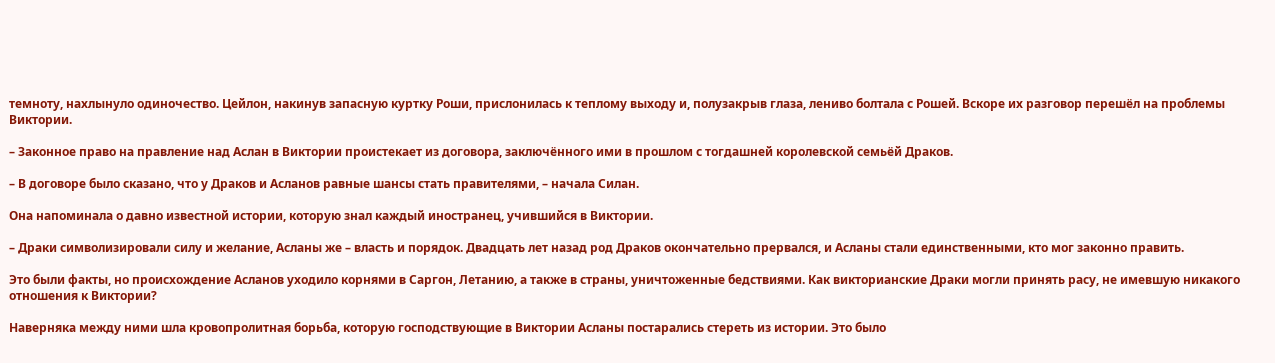темноту, нахлынуло одиночество. Цейлон, накинув запасную куртку Роши, прислонилась к теплому выходу и, полузакрыв глаза, лениво болтала с Рошей. Вскоре их разговор перешёл на проблемы Виктории.

– Законное право на правление над Аслан в Виктории проистекает из договора, заключённого ими в прошлом с тогдашней королевской семьёй Драков.

– В договоре было сказано, что у Драков и Асланов равные шансы стать правителями, – начала Силан.

Она напоминала о давно известной истории, которую знал каждый иностранец, учившийся в Виктории.

– Драки символизировали силу и желание, Асланы же – власть и порядок. Двадцать лет назад род Драков окончательно прервался, и Асланы стали единственными, кто мог законно править.

Это были факты, но происхождение Асланов уходило корнями в Саргон, Летанию, а также в страны, уничтоженные бедствиями. Как викторианские Драки могли принять расу, не имевшую никакого отношения к Виктории?

Наверняка между ними шла кровопролитная борьба, которую господствующие в Виктории Асланы постарались стереть из истории. Это было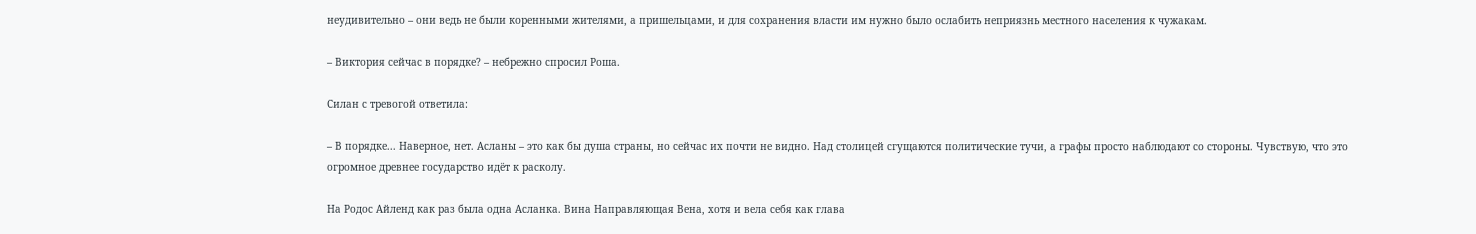неудивительно – они ведь не были коренными жителями, а пришельцами, и для сохранения власти им нужно было ослабить неприязнь местного населения к чужакам.

– Виктория сейчас в порядке? – небрежно спросил Роша.

Силан с тревогой ответила:

– В порядке... Наверное, нет. Асланы – это как бы душа страны, но сейчас их почти не видно. Над столицей сгущаются политические тучи, а графы просто наблюдают со стороны. Чувствую, что это огромное древнее государство идёт к расколу.

На Родос Айленд как раз была одна Асланка. Вина Направляющая Вена, хотя и вела себя как глава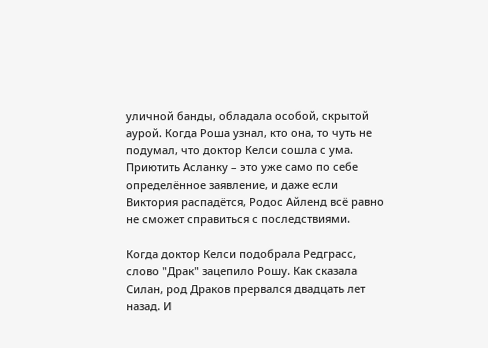уличной банды, обладала особой, скрытой аурой. Когда Роша узнал, кто она, то чуть не подумал, что доктор Келси сошла с ума. Приютить Асланку – это уже само по себе определённое заявление, и даже если Виктория распадётся, Родос Айленд всё равно не сможет справиться с последствиями.

Когда доктор Келси подобрала Редграсс, слово "Драк" зацепило Рошу. Как сказала Силан, род Драков прервался двадцать лет назад. И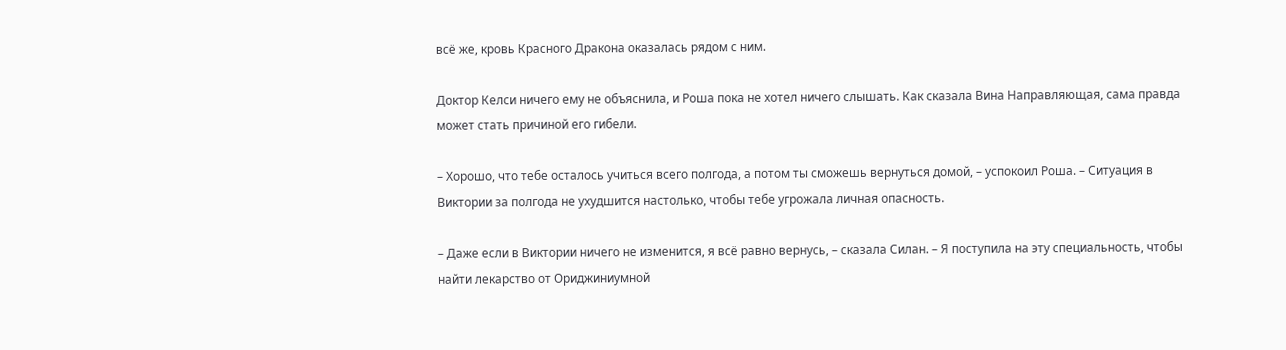всё же, кровь Красного Дракона оказалась рядом с ним.

Доктор Келси ничего ему не объяснила, и Роша пока не хотел ничего слышать. Как сказала Вина Направляющая, сама правда может стать причиной его гибели.

– Хорошо, что тебе осталось учиться всего полгода, а потом ты сможешь вернуться домой, – успокоил Роша. – Ситуация в Виктории за полгода не ухудшится настолько, чтобы тебе угрожала личная опасность.

– Даже если в Виктории ничего не изменится, я всё равно вернусь, – сказала Силан. – Я поступила на эту специальность, чтобы найти лекарство от Ориджиниумной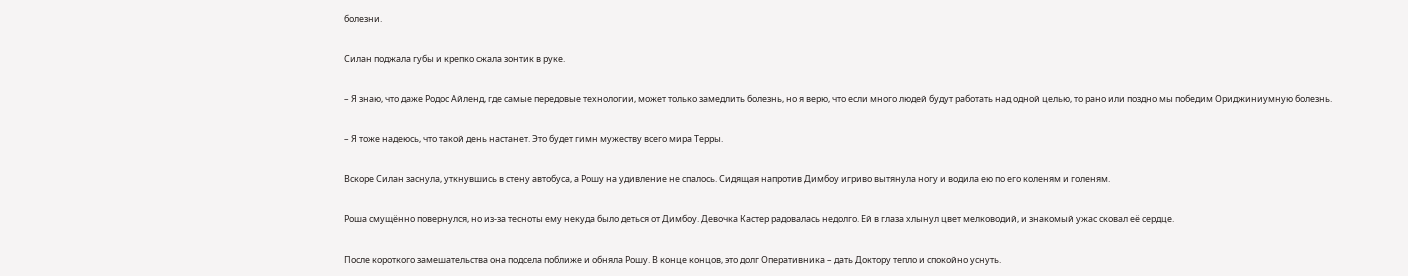болезни.

Силан поджала губы и крепко сжала зонтик в руке.

– Я знаю, что даже Родос Айленд, где самые передовые технологии, может только замедлить болезнь, но я верю, что если много людей будут работать над одной целью, то рано или поздно мы победим Ориджиниумную болезнь.

– Я тоже надеюсь, что такой день настанет. Это будет гимн мужеству всего мира Терры.

Вскоре Силан заснула, уткнувшись в стену автобуса, а Рошу на удивление не спалось. Сидящая напротив Димбоу игриво вытянула ногу и водила ею по его коленям и голеням.

Роша смущённо повернулся, но из-за тесноты ему некуда было деться от Димбоу. Девочка Кастер радовалась недолго. Ей в глаза хлынул цвет мелководий, и знакомый ужас сковал её сердце.

После короткого замешательства она подсела поближе и обняла Рошу. В конце концов, это долг Оперативника – дать Доктору тепло и спокойно уснуть.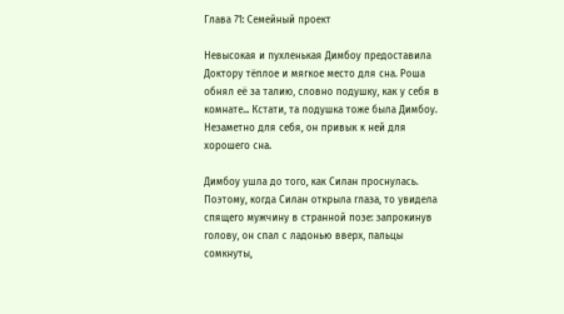Глава 71: Семейный проект

Невысокая и пухленькая Димбоу предоставила Доктору тёплое и мягкое место для сна. Роша обнял её за талию, словно подушку, как у себя в комнате... Кстати, та подушка тоже была Димбоу. Незаметно для себя, он привык к ней для хорошего сна.

Димбоу ушла до того, как Силан проснулась. Поэтому, когда Силан открыла глаза, то увидела спящего мужчину в странной позе: запрокинув голову, он спал с ладонью вверх, пальцы сомкнуты,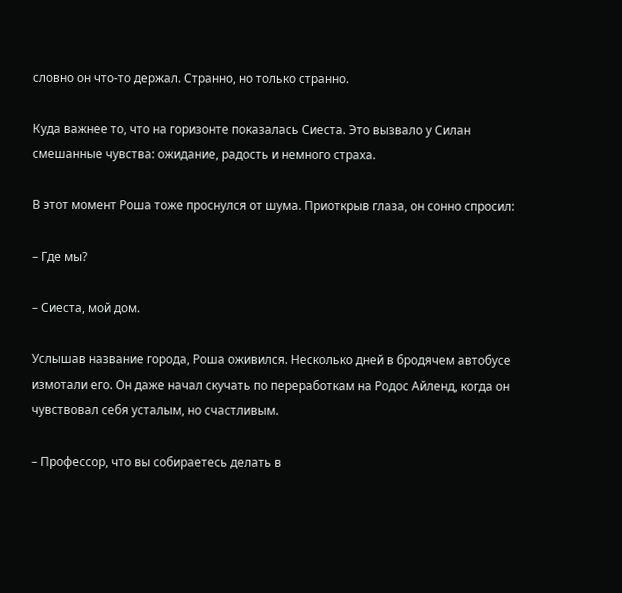словно он что-то держал. Странно, но только странно.

Куда важнее то, что на горизонте показалась Сиеста. Это вызвало у Силан смешанные чувства: ожидание, радость и немного страха.

В этот момент Роша тоже проснулся от шума. Приоткрыв глаза, он сонно спросил:

– Где мы?

– Сиеста, мой дом.

Услышав название города, Роша оживился. Несколько дней в бродячем автобусе измотали его. Он даже начал скучать по переработкам на Родос Айленд, когда он чувствовал себя усталым, но счастливым.

– Профессор, что вы собираетесь делать в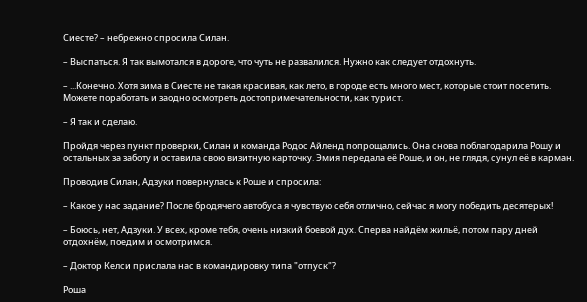Сиесте? – небрежно спросила Силан.

– Выспаться. Я так вымотался в дороге, что чуть не развалился. Нужно как следует отдохнуть.

– ...Конечно. Хотя зима в Сиесте не такая красивая, как лето, в городе есть много мест, которые стоит посетить. Можете поработать и заодно осмотреть достопримечательности, как турист.

– Я так и сделаю.

Пройдя через пункт проверки, Силан и команда Родос Айленд попрощались. Она снова поблагодарила Рошу и остальных за заботу и оставила свою визитную карточку. Эмия передала её Роше, и он, не глядя, сунул её в карман.

Проводив Силан, Адзуки повернулась к Роше и спросила:

– Какое у нас задание? После бродячего автобуса я чувствую себя отлично, сейчас я могу победить десятерых!

– Боюсь, нет, Адзуки. У всех, кроме тебя, очень низкий боевой дух. Сперва найдём жильё, потом пару дней отдохнём, поедим и осмотримся.

– Доктор Келси прислала нас в командировку типа "отпуск"?

Роша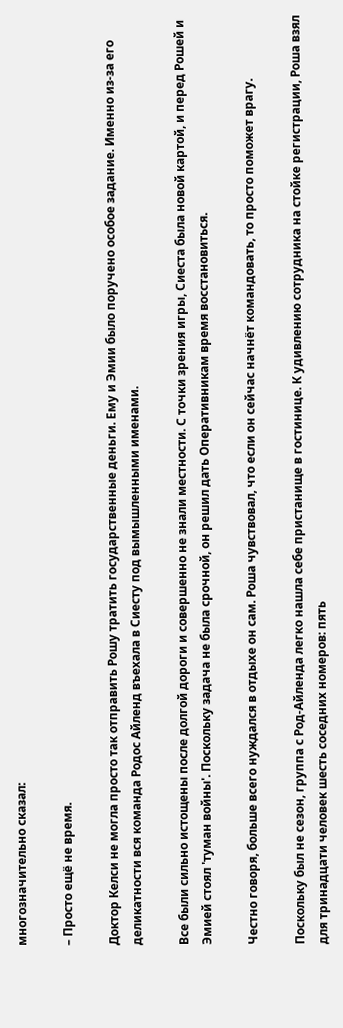многозначительно сказал:

– Просто ещё не время.

Доктор Келси не могла просто так отправить Рошу тратить государственные деньги. Ему и Эмии было поручено особое задание. Именно из-за его деликатности вся команда Родос Айленд въехала в Сиесту под вымышленными именами.

Все были сильно истощены после долгой дороги и совершенно не знали местности. С точки зрения игры, Сиеста была новой картой, и перед Рошей и Эмией стоял 'туман войны'. Поскольку задача не была срочной, он решил дать Оперативникам время восстановиться.

Честно говоря, больше всего нуждался в отдыхе он сам. Роша чувствовал, что если он сейчас начнёт командовать, то просто поможет врагу.

Поскольку был не сезон, группа с Род-Айленда легко нашла себе пристанище в гостинице. К удивлению сотрудника на стойке регистрации, Роша взял для тринадцати человек шесть соседних номеров: пять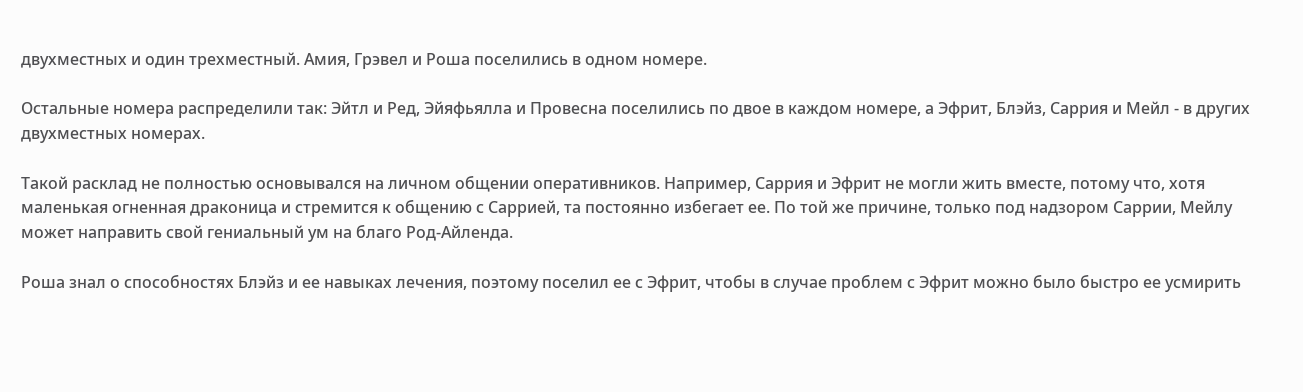двухместных и один трехместный. Амия, Грэвел и Роша поселились в одном номере.

Остальные номера распределили так: Эйтл и Ред, Эйяфьялла и Провесна поселились по двое в каждом номере, а Эфрит, Блэйз, Саррия и Мейл - в других двухместных номерах.

Такой расклад не полностью основывался на личном общении оперативников. Например, Саррия и Эфрит не могли жить вместе, потому что, хотя маленькая огненная драконица и стремится к общению с Саррией, та постоянно избегает ее. По той же причине, только под надзором Саррии, Мейлу может направить свой гениальный ум на благо Род-Айленда.

Роша знал о способностях Блэйз и ее навыках лечения, поэтому поселил ее с Эфрит, чтобы в случае проблем с Эфрит можно было быстро ее усмирить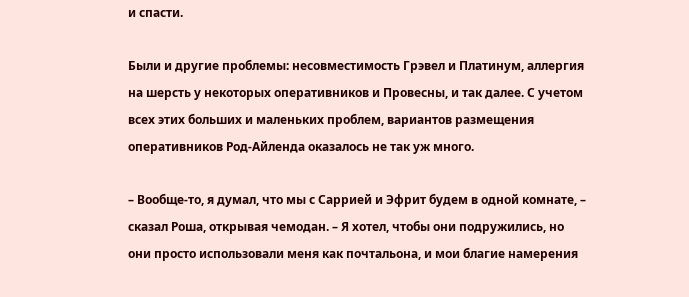и спасти.

Были и другие проблемы: несовместимость Грэвел и Платинум, аллергия на шерсть у некоторых оперативников и Провесны, и так далее. С учетом всех этих больших и маленьких проблем, вариантов размещения оперативников Род-Айленда оказалось не так уж много.

– Вообще-то, я думал, что мы с Саррией и Эфрит будем в одной комнате, – сказал Роша, открывая чемодан. – Я хотел, чтобы они подружились, но они просто использовали меня как почтальона, и мои благие намерения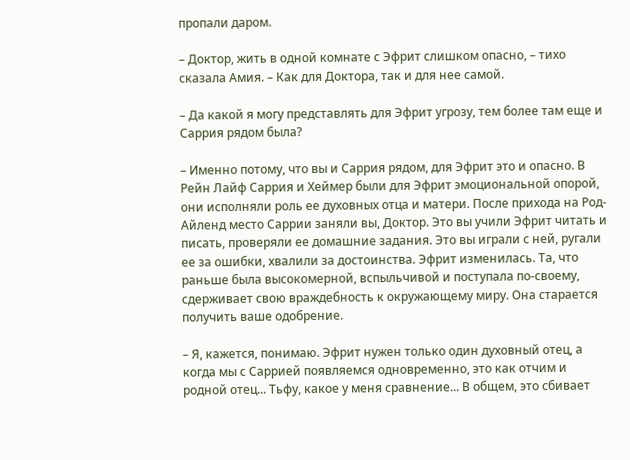пропали даром.

– Доктор, жить в одной комнате с Эфрит слишком опасно, – тихо сказала Амия. – Как для Доктора, так и для нее самой.

– Да какой я могу представлять для Эфрит угрозу, тем более там еще и Саррия рядом была?

– Именно потому, что вы и Саррия рядом, для Эфрит это и опасно. В Рейн Лайф Саррия и Хеймер были для Эфрит эмоциональной опорой, они исполняли роль ее духовных отца и матери. После прихода на Род-Айленд место Саррии заняли вы, Доктор. Это вы учили Эфрит читать и писать, проверяли ее домашние задания. Это вы играли с ней, ругали ее за ошибки, хвалили за достоинства. Эфрит изменилась. Та, что раньше была высокомерной, вспыльчивой и поступала по-своему, сдерживает свою враждебность к окружающему миру. Она старается получить ваше одобрение.

– Я, кажется, понимаю. Эфрит нужен только один духовный отец, а когда мы с Саррией появляемся одновременно, это как отчим и родной отец... Тьфу, какое у меня сравнение... В общем, это сбивает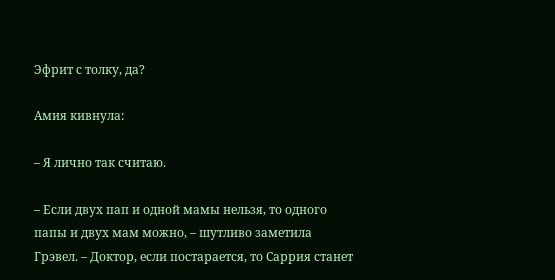Эфрит с толку, да?

Амия кивнула:

– Я лично так считаю.

– Если двух пап и одной мамы нельзя, то одного папы и двух мам можно, – шутливо заметила Грэвел. – Доктор, если постарается, то Саррия станет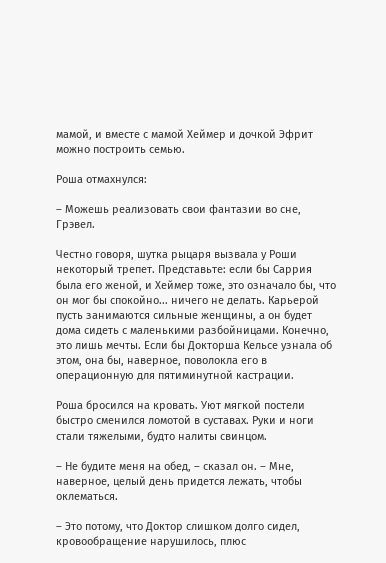мамой, и вместе с мамой Хеймер и дочкой Эфрит можно построить семью.

Роша отмахнулся:

– Можешь реализовать свои фантазии во сне, Грэвел.

Честно говоря, шутка рыцаря вызвала у Роши некоторый трепет. Представьте: если бы Саррия была его женой, и Хеймер тоже, это означало бы, что он мог бы спокойно... ничего не делать. Карьерой пусть занимаются сильные женщины, а он будет дома сидеть с маленькими разбойницами. Конечно, это лишь мечты. Если бы Докторша Кельсе узнала об этом, она бы, наверное, поволокла его в операционную для пятиминутной кастрации.

Роша бросился на кровать. Уют мягкой постели быстро сменился ломотой в суставах. Руки и ноги стали тяжелыми, будто налиты свинцом.

– Не будите меня на обед, – сказал он. – Мне, наверное, целый день придется лежать, чтобы оклематься.

– Это потому, что Доктор слишком долго сидел, кровообращение нарушилось, плюс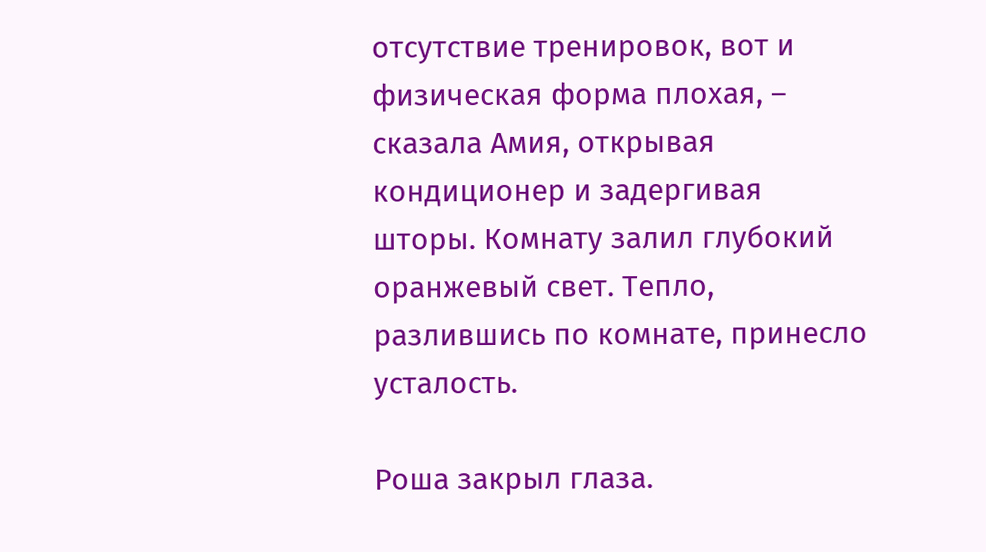отсутствие тренировок, вот и физическая форма плохая, – сказала Амия, открывая кондиционер и задергивая шторы. Комнату залил глубокий оранжевый свет. Тепло, разлившись по комнате, принесло усталость.

Роша закрыл глаза.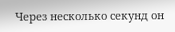Через несколько секунд он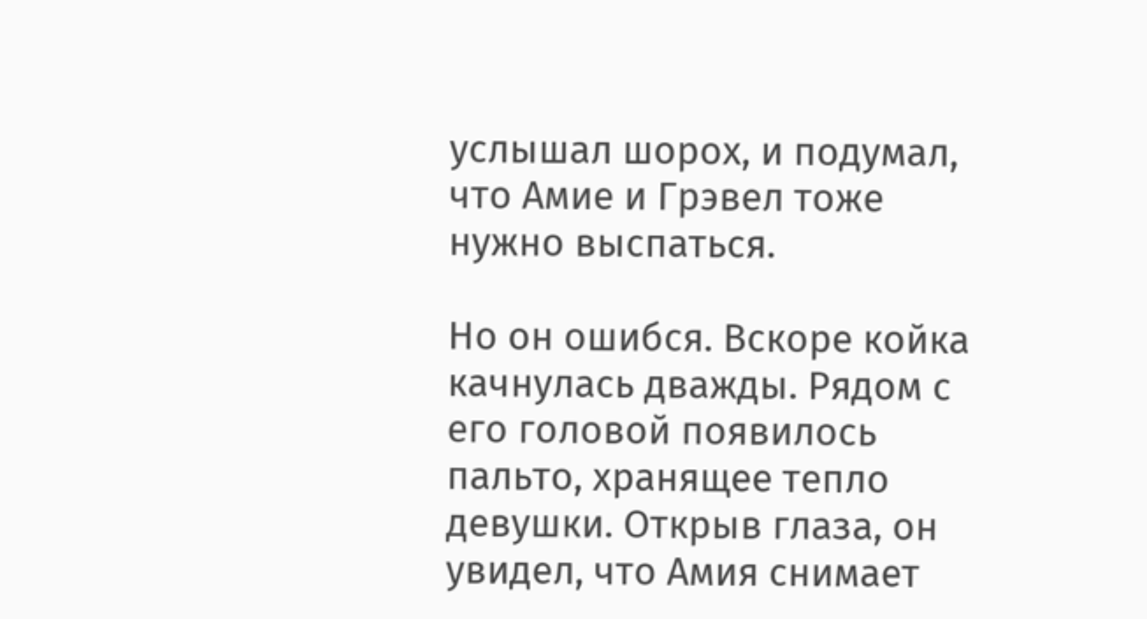услышал шорох, и подумал, что Амие и Грэвел тоже нужно выспаться.

Но он ошибся. Вскоре койка качнулась дважды. Рядом с его головой появилось пальто, хранящее тепло девушки. Открыв глаза, он увидел, что Амия снимает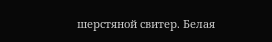шерстяной свитер. Белая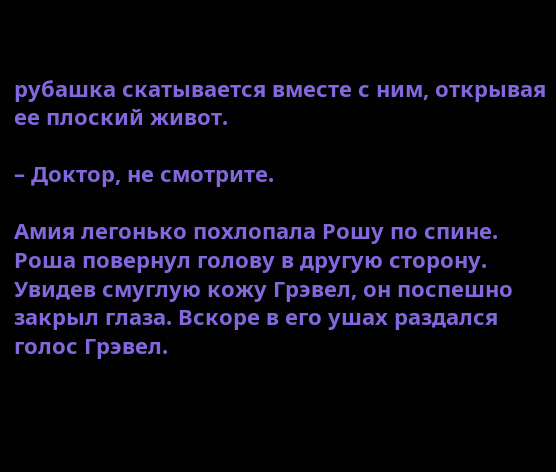рубашка скатывается вместе с ним, открывая ее плоский живот.

– Доктор, не смотрите.

Амия легонько похлопала Рошу по спине. Роша повернул голову в другую сторону. Увидев смуглую кожу Грэвел, он поспешно закрыл глаза. Вскоре в его ушах раздался голос Грэвел.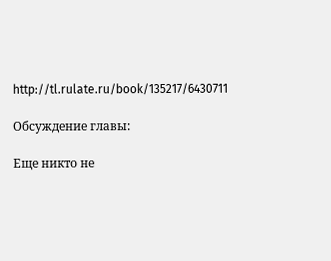http://tl.rulate.ru/book/135217/6430711

Обсуждение главы:

Еще никто не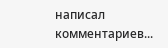написал комментариев...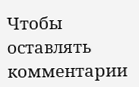Чтобы оставлять комментарии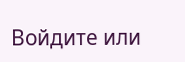Войдите или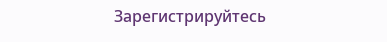Зарегистрируйтесь